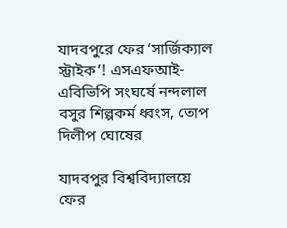যাদবপুরে ফের ‘সার্জিক্যাল স্ট্রাইক’! এসএফআই-এবিভিপি সংঘর্ষে নন্দলাল বসুর শিল্পকর্ম ধ্বংস, তোপ দিলীপ ঘোষের

যাদবপুর বিশ্ববিদ্যালয়ে ফের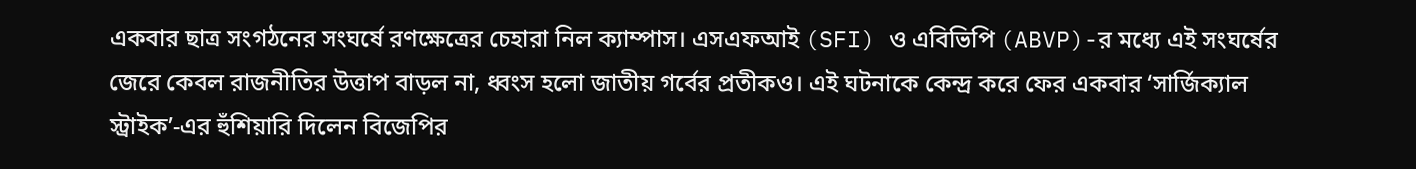একবার ছাত্র সংগঠনের সংঘর্ষে রণক্ষেত্রের চেহারা নিল ক্যাম্পাস। এসএফআই (SFI) ও এবিভিপি (ABVP)-র মধ্যে এই সংঘর্ষের জেরে কেবল রাজনীতির উত্তাপ বাড়ল না, ধ্বংস হলো জাতীয় গর্বের প্রতীকও। এই ঘটনাকে কেন্দ্র করে ফের একবার ‘সার্জিক্যাল স্ট্রাইক’-এর হুঁশিয়ারি দিলেন বিজেপির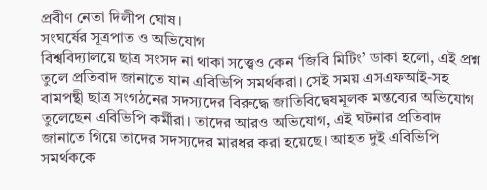প্রবীণ নেতা দিলীপ ঘোষ।
সংঘর্ষের সূত্রপাত ও অভিযোগ
বিশ্ববিদ্যালয়ে ছাত্র সংসদ না থাকা সত্ত্বেও কেন ‘জিবি মিটিং’ ডাকা হলো, এই প্রশ্ন তুলে প্রতিবাদ জানাতে যান এবিভিপি সমর্থকরা। সেই সময় এসএফআই-সহ বামপন্থী ছাত্র সংগঠনের সদস্যদের বিরুদ্ধে জাতিবিদ্বেষমূলক মন্তব্যের অভিযোগ তুলেছেন এবিভিপি কর্মীরা। তাদের আরও অভিযোগ, এই ঘটনার প্রতিবাদ জানাতে গিয়ে তাদের সদস্যদের মারধর করা হয়েছে। আহত দুই এবিভিপি সমর্থককে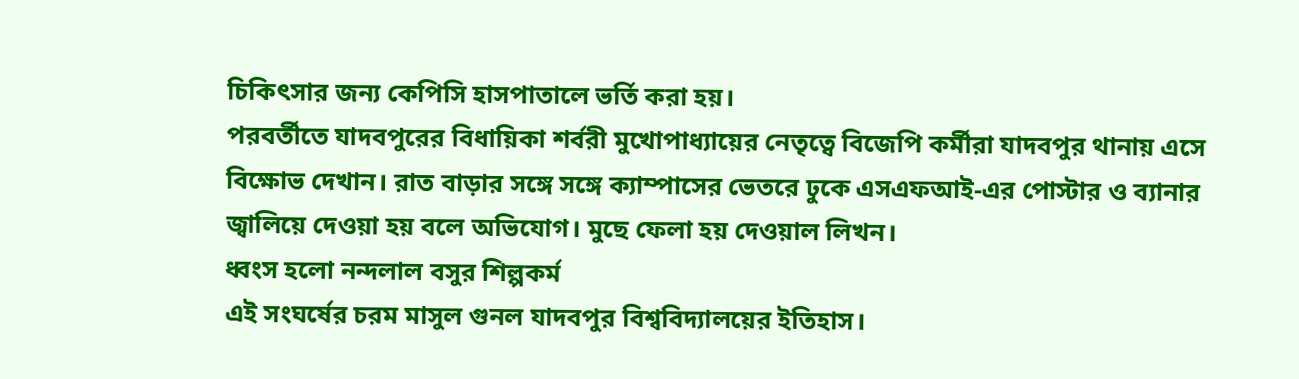চিকিৎসার জন্য কেপিসি হাসপাতালে ভর্তি করা হয়।
পরবর্তীতে যাদবপুরের বিধায়িকা শর্বরী মুখোপাধ্যায়ের নেতৃত্বে বিজেপি কর্মীরা যাদবপুর থানায় এসে বিক্ষোভ দেখান। রাত বাড়ার সঙ্গে সঙ্গে ক্যাম্পাসের ভেতরে ঢুকে এসএফআই-এর পোস্টার ও ব্যানার জ্বালিয়ে দেওয়া হয় বলে অভিযোগ। মুছে ফেলা হয় দেওয়াল লিখন।
ধ্বংস হলো নন্দলাল বসুর শিল্পকর্ম
এই সংঘর্ষের চরম মাসুল গুনল যাদবপুর বিশ্ববিদ্যালয়ের ইতিহাস।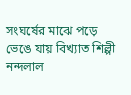সংঘর্ষের মাঝে পড়ে ভেঙে যায় বিখ্যাত শিল্পী নন্দলাল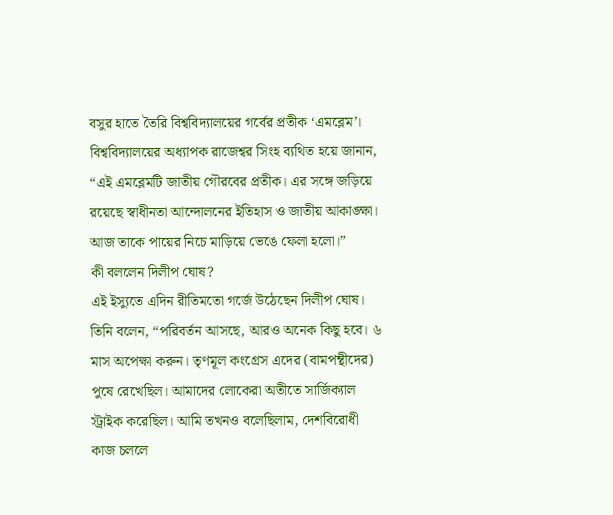বসুর হাতে তৈরি বিশ্ববিদ্যালয়ের গর্বের প্রতীক ‘এমব্লেম’। বিশ্ববিদ্যালয়ের অধ্যাপক রাজেশ্বর সিংহ ব্যথিত হয়ে জানান, “এই এমব্লেমটি জাতীয় গৌরবের প্রতীক। এর সঙ্গে জড়িয়ে রয়েছে স্বাধীনতা আন্দোলনের ইতিহাস ও জাতীয় আকাঙ্ক্ষা। আজ তাকে পায়ের নিচে মাড়িয়ে ভেঙে ফেলা হলো।”
কী বললেন দিলীপ ঘোষ?
এই ইস্যুতে এদিন রীতিমতো গর্জে উঠেছেন দিলীপ ঘোষ। তিনি বলেন, “পরিবর্তন আসছে, আরও অনেক কিছু হবে। ৬ মাস অপেক্ষা করুন। তৃণমূল কংগ্রেস এদের (বামপন্থীদের) পুষে রেখেছিল। আমাদের লোকেরা অতীতে সার্জিক্যাল স্ট্রাইক করেছিল। আমি তখনও বলেছিলাম, দেশবিরোধী কাজ চললে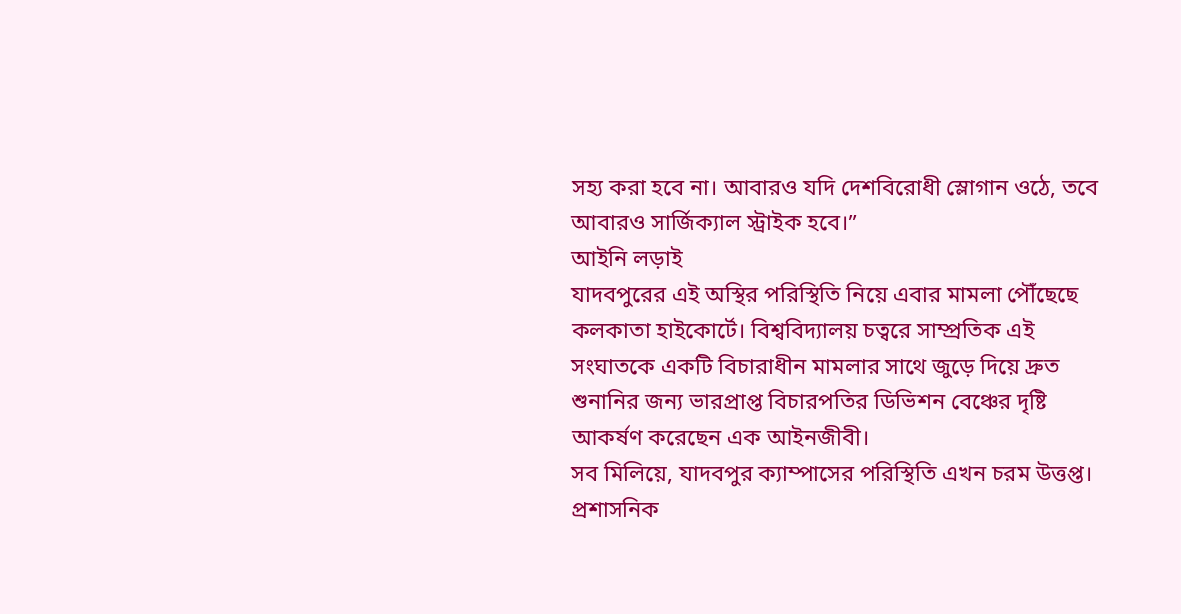সহ্য করা হবে না। আবারও যদি দেশবিরোধী স্লোগান ওঠে, তবে আবারও সার্জিক্যাল স্ট্রাইক হবে।”
আইনি লড়াই
যাদবপুরের এই অস্থির পরিস্থিতি নিয়ে এবার মামলা পৌঁছেছে কলকাতা হাইকোর্টে। বিশ্ববিদ্যালয় চত্বরে সাম্প্রতিক এই সংঘাতকে একটি বিচারাধীন মামলার সাথে জুড়ে দিয়ে দ্রুত শুনানির জন্য ভারপ্রাপ্ত বিচারপতির ডিভিশন বেঞ্চের দৃষ্টি আকর্ষণ করেছেন এক আইনজীবী।
সব মিলিয়ে, যাদবপুর ক্যাম্পাসের পরিস্থিতি এখন চরম উত্তপ্ত। প্রশাসনিক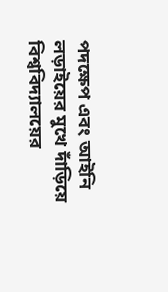পদক্ষেপ এবং আইনি লড়াইয়ের মুখে দাঁড়িয়ে বিশ্ববিদ্যালয়ের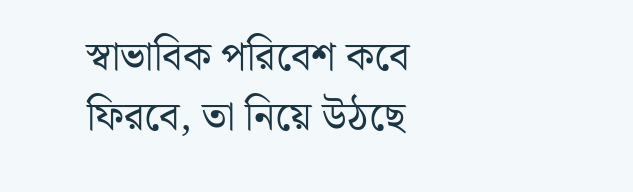স্বাভাবিক পরিবেশ কবে ফিরবে, তা নিয়ে উঠছে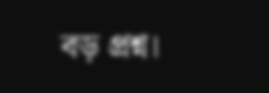বড় প্রশ্ন।